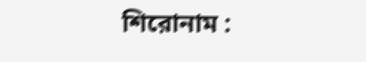শিরোনাম :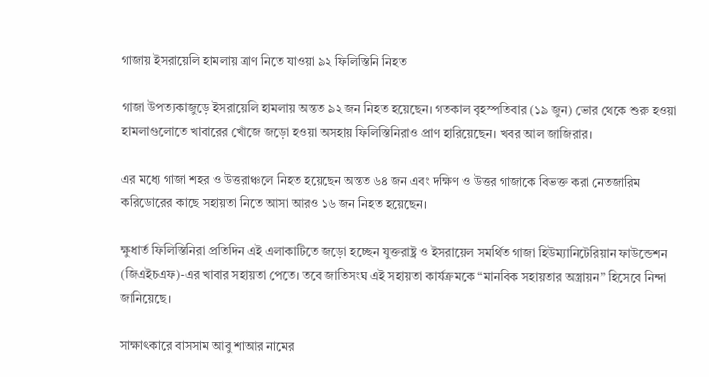গাজায় ইসরায়েলি হামলায় ত্রাণ নিতে যাওয়া ৯২ ফিলিস্তিনি নিহত

গাজা উপত্যকাজুড়ে ইসরায়েলি হামলায় অন্তত ৯২ জন নিহত হয়েছেন। গতকাল বৃহস্পতিবার (১৯ জুন) ভোর থেকে শুরু হওয়া হামলাগুলোতে খাবারের খোঁজে জড়ো হওয়া অসহায় ফিলিস্তিনিরাও প্রাণ হারিয়েছেন। খবর আল জাজিরার।

এর মধ্যে গাজা শহর ও উত্তরাঞ্চলে নিহত হয়েছেন অন্তত ৬৪ জন এবং দক্ষিণ ও উত্তর গাজাকে বিভক্ত করা নেতজারিম করিডোরের কাছে সহায়তা নিতে আসা আরও ১৬ জন নিহত হয়েছেন।

ক্ষুধার্ত ফিলিস্তিনিরা প্রতিদিন এই এলাকাটিতে জড়ো হচ্ছেন যুক্তরাষ্ট্র ও ইসরায়েল সমর্থিত গাজা হিউম্যানিটেরিয়ান ফাউন্ডেশন (জিএইচএফ)-এর খাবার সহায়তা পেতে। তবে জাতিসংঘ এই সহায়তা কার্যক্রমকে “মানবিক সহায়তার অস্ত্রায়ন” হিসেবে নিন্দা জানিয়েছে।

সাক্ষাৎকারে বাসসাম আবু শাআর নামের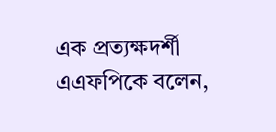এক প্রত্যক্ষদর্শী এএফপিকে বলেন,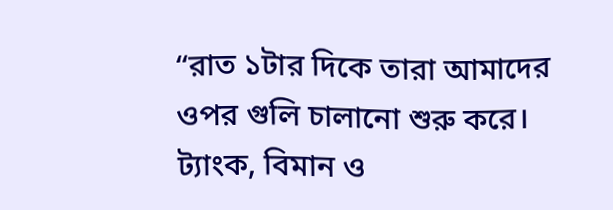“রাত ১টার দিকে তারা আমাদের ওপর গুলি চালানো শুরু করে। ট্যাংক, বিমান ও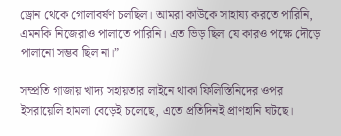ড্রোন থেকে গোলাবর্ষণ চলছিল। আমরা কাউকে সাহায্য করতে পারিনি, এমনকি নিজেরাও পালাতে পারিনি। এত ভিড় ছিল যে কারও পক্ষে দৌড়ে পালানো সম্ভব ছিল না।”

সম্প্রতি গাজায় খাদ্য সহায়তার লাইনে থাকা ফিলিস্তিনিদের ওপর ইসরায়েলি হামলা বেড়েই চলেছে, এতে প্রতিদিনই প্রাণহানি ঘটছে।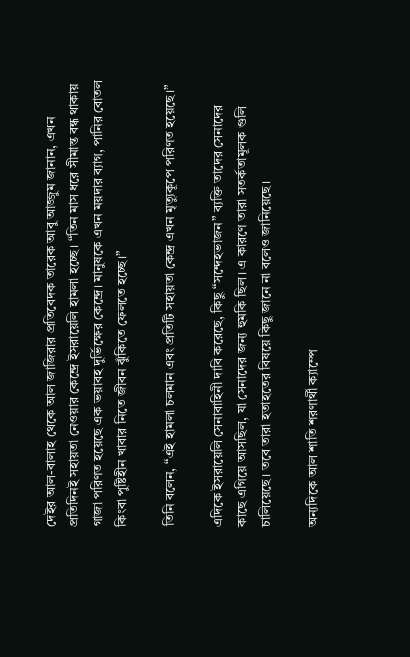দেইর আল-বালাহ থেকে আল জাজিরার প্রতিবেদক তারেক আবু আজ্জুম জানান, এখন প্রতিদিনই সহায়তা নেওয়ার কেন্দ্রে ইসরায়েলি হামলা হচ্ছে। “তিন মাস ধরে সীমান্ত বন্ধ থাকায় গাজা পরিণত হয়েছে এক ভয়াবহ দুর্ভিক্ষের কেন্দ্রে। মানুষকে এখন ময়দার ব্যাগ, পানির বোতল কিংবা পুষ্টিহীন খাবার নিতে জীবন ঝুঁকিতে ফেলতে হচ্ছে।”

তিনি বলেন, “এই হামলা চলমান এবং প্রতিটি সহায়তা কেন্দ্র এখন মৃত্যুকূপে পরিণত হয়েছে।”

এদিকে ইসরায়েলি সেনাবাহিনী দাবি করেছে, কিছু “সন্দেহভাজন” ব্যক্তি তাদের সেনাদের কাছে এগিয়ে আসছিল, যা সেনাদের জন্য হুমকি ছিল। এ কারণে তারা সতর্কতামূলক গুলি চালিয়েছে। তবে তারা হতাহতের বিষয়ে কিছু জানে না বলেও জানিয়েছে।

অন্যদিকে আল শাতি শরণার্থী ক্যাম্পে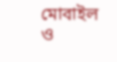মোবাইল ও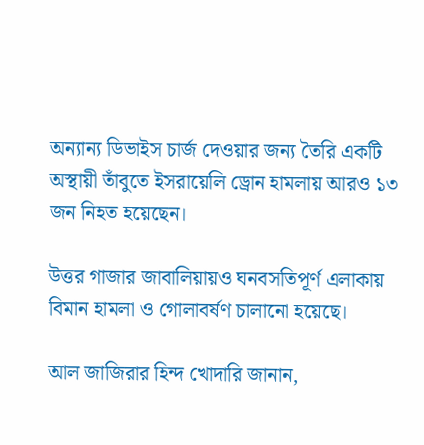অন্যান্য ডিভাইস চার্জ দেওয়ার জন্য তৈরি একটি অস্থায়ী তাঁবুতে ইসরায়েলি ড্রোন হামলায় আরও ১৩ জন নিহত হয়েছেন।

উত্তর গাজার জাবালিয়ায়ও ঘনবসতিপূর্ণ এলাকায় বিমান হামলা ও গোলাবর্ষণ চালানো হয়েছে।

আল জাজিরার হিন্দ খোদারি জানান,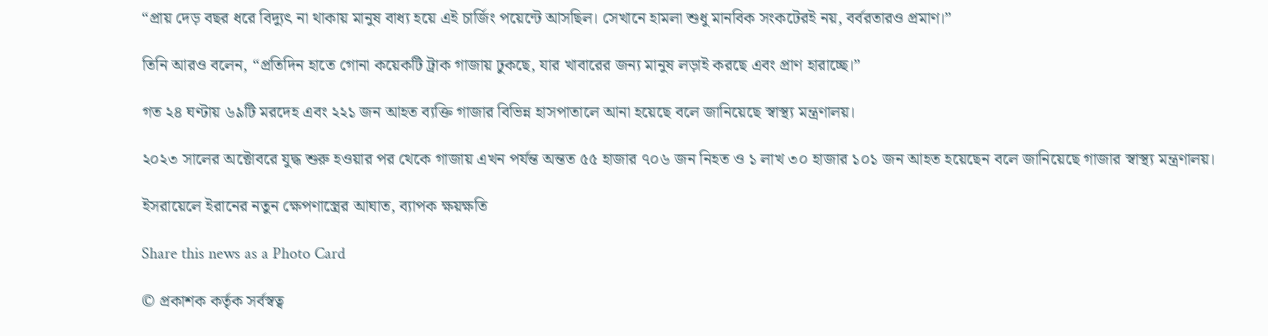“প্রায় দেড় বছর ধরে বিদ্যুৎ না থাকায় মানুষ বাধ্য হয়ে এই চার্জিং পয়েন্টে আসছিল। সেখানে হামলা শুধু মানবিক সংকটেরই নয়, বর্বরতারও প্রমাণ।”

তিনি আরও বলেন, “প্রতিদিন হাতে গোনা কয়েকটি ট্রাক গাজায় ঢুকছে, যার খাবারের জন্য মানুষ লড়াই করছে এবং প্রাণ হারাচ্ছে।”

গত ২৪ ঘণ্টায় ৬৯টি মরদেহ এবং ২২১ জন আহত ব্যক্তি গাজার বিভিন্ন হাসপাতালে আনা হয়েছে বলে জানিয়েছে স্বাস্থ্য মন্ত্রণালয়।

২০২৩ সালের অক্টোবরে যুদ্ধ শুরু হওয়ার পর থেকে গাজায় এখন পর্যন্ত অন্তত ৫৫ হাজার ৭০৬ জন নিহত ও ১ লাখ ৩০ হাজার ১০১ জন আহত হয়েছেন বলে জানিয়েছে গাজার স্বাস্থ্য মন্ত্রণালয়।

ইসরায়েলে ইরানের নতুন ক্ষেপণাস্ত্রের আঘাত, ব্যাপক ক্ষয়ক্ষতি

Share this news as a Photo Card

© প্রকাশক কর্তৃক সর্বস্বত্ব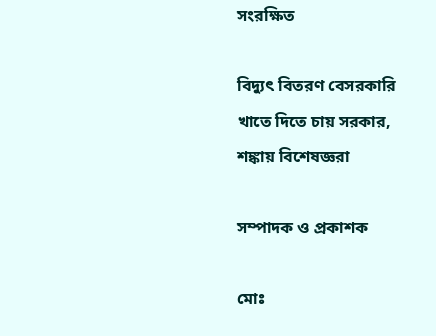সংরক্ষিত

বিদ্যুৎ বিতরণ বেসরকারি খাতে দিতে চায় সরকার, শঙ্কায় বিশেষজ্ঞরা

সম্পাদক ও প্রকাশক

মোঃ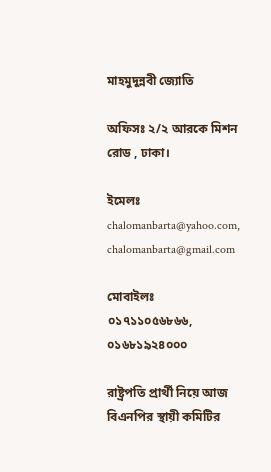মাহমুদুন্নবী জ্যোতি

অফিসঃ ২/২ আরকে মিশন রোড , ঢাকা।

ইমেলঃ chalomanbarta@yahoo.com, chalomanbarta@gmail.com

মোবাইলঃ ০১৭১১০৫৬৮৬৬, ০১৬৮১৯২৪০০০

রাষ্ট্রপতি প্রার্থী নিয়ে আজ বিএনপির স্থায়ী কমিটির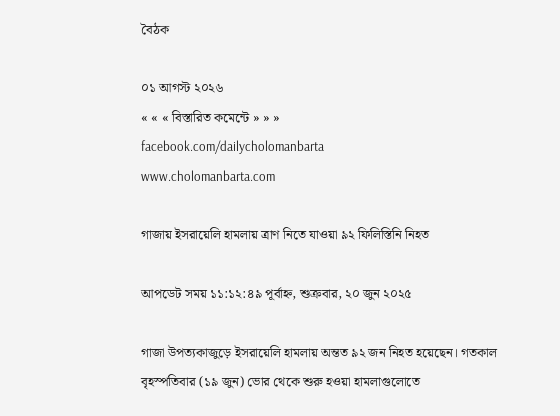বৈঠক

০১ আগস্ট ২০২৬
« « « বিস্তারিত কমেন্টে » » »
facebook.com/dailycholomanbarta
www.cholomanbarta.com

গাজায় ইসরায়েলি হামলায় ত্রাণ নিতে যাওয়া ৯২ ফিলিস্তিনি নিহত

আপডেট সময় ১১:১২:৪৯ পূর্বাহ্ন, শুক্রবার, ২০ জুন ২০২৫

গাজা উপত্যকাজুড়ে ইসরায়েলি হামলায় অন্তত ৯২ জন নিহত হয়েছেন। গতকাল বৃহস্পতিবার (১৯ জুন) ভোর থেকে শুরু হওয়া হামলাগুলোতে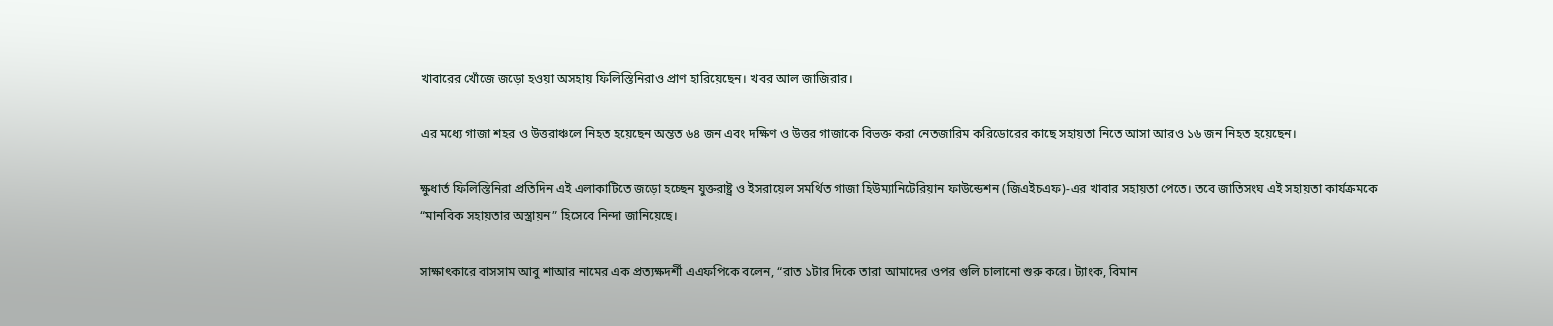খাবারের খোঁজে জড়ো হওয়া অসহায় ফিলিস্তিনিরাও প্রাণ হারিয়েছেন। খবর আল জাজিরার।

এর মধ্যে গাজা শহর ও উত্তরাঞ্চলে নিহত হয়েছেন অন্তত ৬৪ জন এবং দক্ষিণ ও উত্তর গাজাকে বিভক্ত করা নেতজারিম করিডোরের কাছে সহায়তা নিতে আসা আরও ১৬ জন নিহত হয়েছেন।

ক্ষুধার্ত ফিলিস্তিনিরা প্রতিদিন এই এলাকাটিতে জড়ো হচ্ছেন যুক্তরাষ্ট্র ও ইসরায়েল সমর্থিত গাজা হিউম্যানিটেরিয়ান ফাউন্ডেশন (জিএইচএফ)-এর খাবার সহায়তা পেতে। তবে জাতিসংঘ এই সহায়তা কার্যক্রমকে “মানবিক সহায়তার অস্ত্রায়ন” হিসেবে নিন্দা জানিয়েছে।

সাক্ষাৎকারে বাসসাম আবু শাআর নামের এক প্রত্যক্ষদর্শী এএফপিকে বলেন, “রাত ১টার দিকে তারা আমাদের ওপর গুলি চালানো শুরু করে। ট্যাংক, বিমান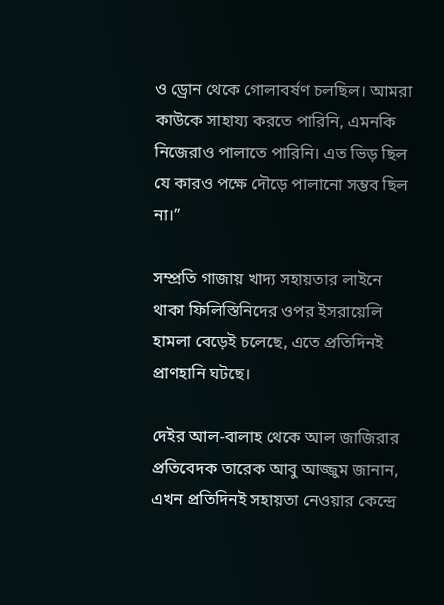ও ড্রোন থেকে গোলাবর্ষণ চলছিল। আমরা কাউকে সাহায্য করতে পারিনি, এমনকি নিজেরাও পালাতে পারিনি। এত ভিড় ছিল যে কারও পক্ষে দৌড়ে পালানো সম্ভব ছিল না।”

সম্প্রতি গাজায় খাদ্য সহায়তার লাইনে থাকা ফিলিস্তিনিদের ওপর ইসরায়েলি হামলা বেড়েই চলেছে, এতে প্রতিদিনই প্রাণহানি ঘটছে।

দেইর আল-বালাহ থেকে আল জাজিরার প্রতিবেদক তারেক আবু আজ্জুম জানান, এখন প্রতিদিনই সহায়তা নেওয়ার কেন্দ্রে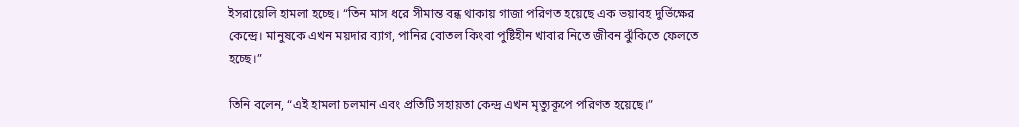ইসরায়েলি হামলা হচ্ছে। “তিন মাস ধরে সীমান্ত বন্ধ থাকায় গাজা পরিণত হয়েছে এক ভয়াবহ দুর্ভিক্ষের কেন্দ্রে। মানুষকে এখন ময়দার ব্যাগ, পানির বোতল কিংবা পুষ্টিহীন খাবার নিতে জীবন ঝুঁকিতে ফেলতে হচ্ছে।”

তিনি বলেন, “এই হামলা চলমান এবং প্রতিটি সহায়তা কেন্দ্র এখন মৃত্যুকূপে পরিণত হয়েছে।”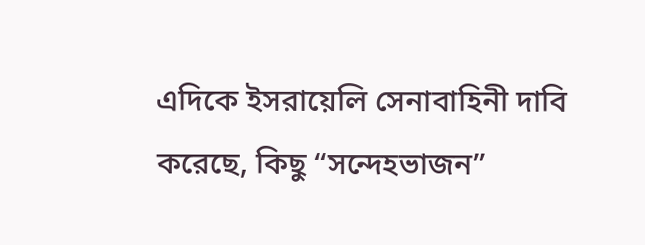এদিকে ইসরায়েলি সেনাবাহিনী দাবি করেছে, কিছু “সন্দেহভাজন”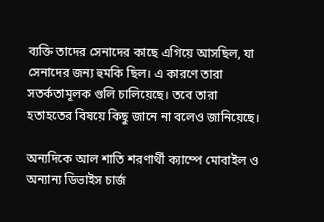ব্যক্তি তাদের সেনাদের কাছে এগিয়ে আসছিল, যা সেনাদের জন্য হুমকি ছিল। এ কারণে তারা সতর্কতামূলক গুলি চালিয়েছে। তবে তারা হতাহতের বিষয়ে কিছু জানে না বলেও জানিয়েছে।

অন্যদিকে আল শাতি শরণার্থী ক্যাম্পে মোবাইল ও অন্যান্য ডিভাইস চার্জ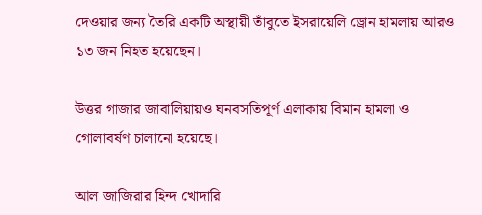দেওয়ার জন্য তৈরি একটি অস্থায়ী তাঁবুতে ইসরায়েলি ড্রোন হামলায় আরও ১৩ জন নিহত হয়েছেন।

উত্তর গাজার জাবালিয়ায়ও ঘনবসতিপূর্ণ এলাকায় বিমান হামলা ও গোলাবর্ষণ চালানো হয়েছে।

আল জাজিরার হিন্দ খোদারি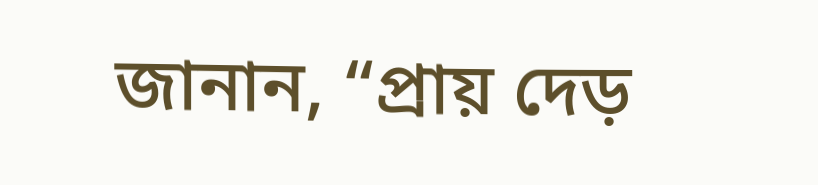জানান, “প্রায় দেড়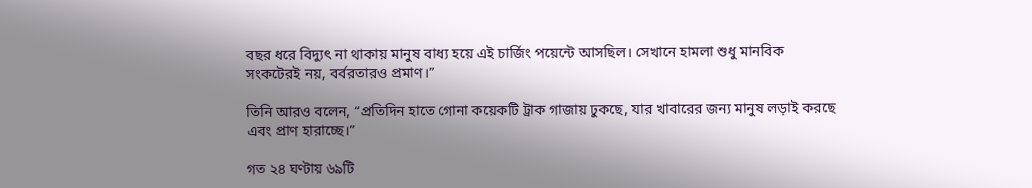বছর ধরে বিদ্যুৎ না থাকায় মানুষ বাধ্য হয়ে এই চার্জিং পয়েন্টে আসছিল। সেখানে হামলা শুধু মানবিক সংকটেরই নয়, বর্বরতারও প্রমাণ।”

তিনি আরও বলেন, “প্রতিদিন হাতে গোনা কয়েকটি ট্রাক গাজায় ঢুকছে, যার খাবারের জন্য মানুষ লড়াই করছে এবং প্রাণ হারাচ্ছে।”

গত ২৪ ঘণ্টায় ৬৯টি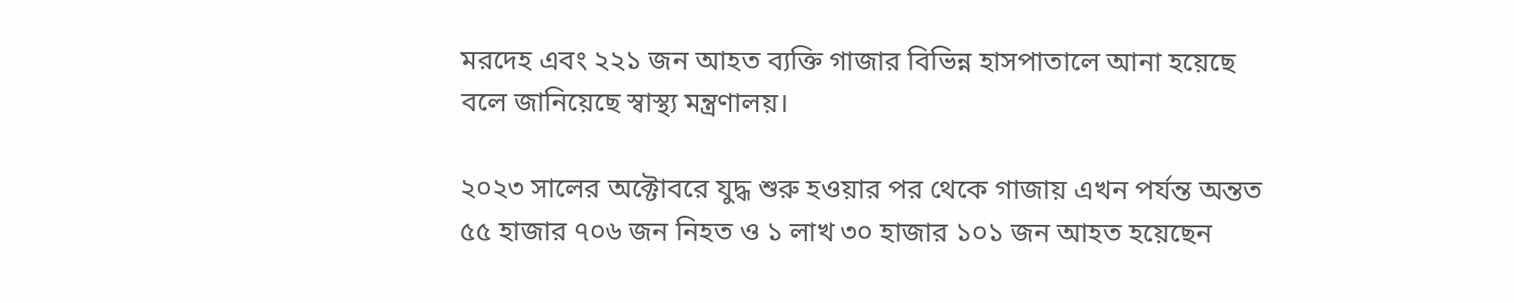মরদেহ এবং ২২১ জন আহত ব্যক্তি গাজার বিভিন্ন হাসপাতালে আনা হয়েছে বলে জানিয়েছে স্বাস্থ্য মন্ত্রণালয়।

২০২৩ সালের অক্টোবরে যুদ্ধ শুরু হওয়ার পর থেকে গাজায় এখন পর্যন্ত অন্তত ৫৫ হাজার ৭০৬ জন নিহত ও ১ লাখ ৩০ হাজার ১০১ জন আহত হয়েছেন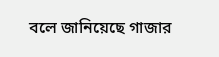বলে জানিয়েছে গাজার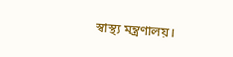স্বাস্থ্য মন্ত্রণালয়।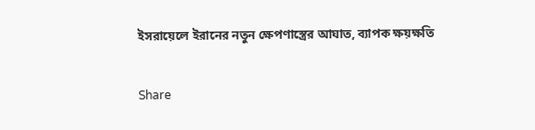ইসরায়েলে ইরানের নতুন ক্ষেপণাস্ত্রের আঘাত, ব্যাপক ক্ষয়ক্ষতি

Share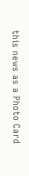this news as a Photo Card